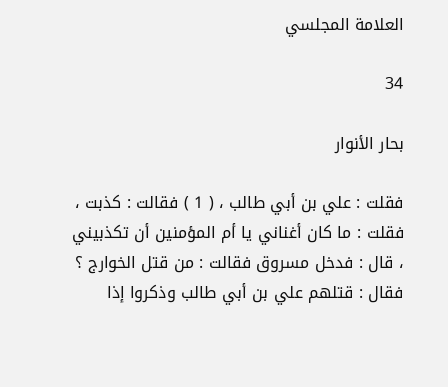العلامة المجلسي

34

بحار الأنوار

فقلت : علي بن أبي طالب ، ( 1 ) فقالت : كذبت ، فقلت : ما كان أغناني يا أم المؤمنين أن تكذبيني ، قال : فدخل مسروق فقالت : من قتل الخوارج ؟ فقال : قتلهم علي بن أبي طالب وذكروا إذا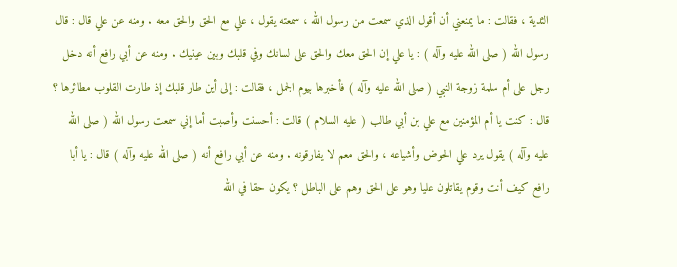الثدية ، فقالت : ما يمنعني أن أقول الذي سمعت من رسول الله ، سمعته يقول ، علي مع الحق والحق معه . ومنه عن علي قال : قال رسول الله ( صلى الله عليه وآله ) : يا علي إن الحق معك والحق على لسانك وفي قلبك وبين عينيك . ومنه عن أبي رافع أنه دخل رجل على أم سلمة زوجة النبي ( صلى الله عليه وآله ) فأخبرها بيوم الجمل ، فقالت : إلى أين طار قلبك إذ طارت القلوب مطائرها ؟ قال : كنت يا أم المؤمنين مع علي بن أبي طالب ( عليه السلام ) قالت : أحسنت وأصبت أما إني سمعت رسول الله ( صلى الله عليه وآله ) يقول يرد علي الحوض وأشياعه ، والحق معم لا يفارقونه . ومنه عن أبي رافع أنه ( صلى الله عليه وآله ) قال : يا أبا رافع كيف أنت وقوم يقاتلون عليا وهو على الحق وهم على الباطل ؟ يكون حقا في الله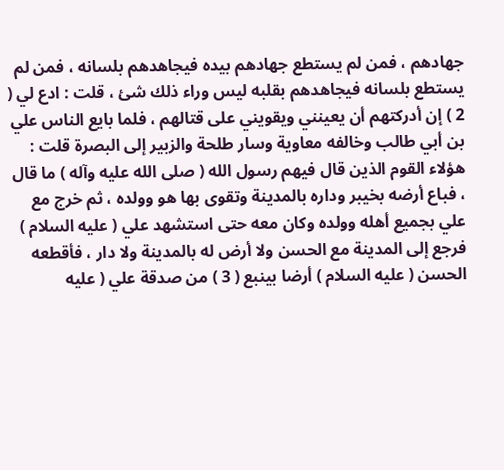جهادهم ، فمن لم يستطع جهادهم بيده فيجاهدهم بلسانه ، فمن لم يستطع بلسانه فيجاهدهم بقلبه ليس وراء ذلك شئ ، قلت : ادع لي ( 2 ) إن أدركتهم أن يعينني ويقويني على قتالهم ، فلما بايع الناس علي بن أبي طالب وخالفه معاوية وسار طلحة والزبير إلى البصرة قلت : هؤلاء القوم الذين قال فيهم رسول الله ( صلى الله عليه وآله ) ما قال ، فباع أرضه بخيبر وداره بالمدينة وتقوى بها هو وولده ، ثم خرج مع علي بجميع أهله وولده وكان معه حتى استشهد علي ( عليه السلام ) فرجع إلى المدينة مع الحسن ولا أرض له بالمدينة ولا دار ، فأقطعه الحسن ( عليه السلام ) أرضا بينبع ( 3 ) من صدقة علي ( عليه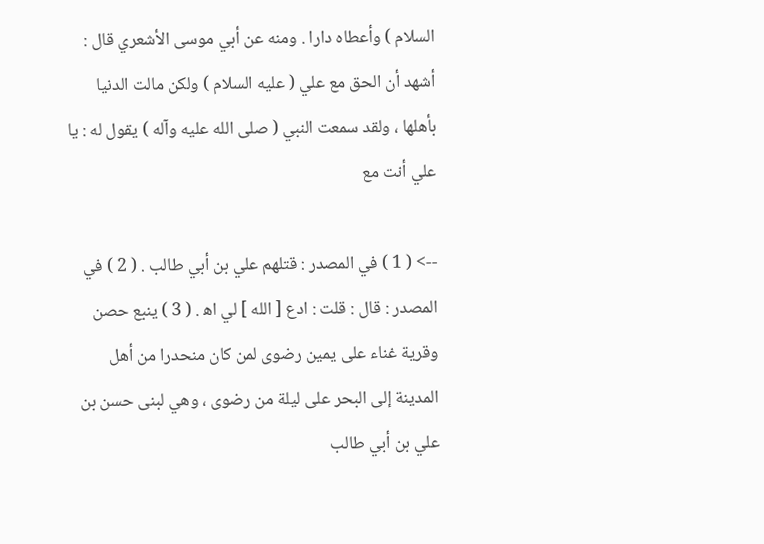السلام ) وأعطاه دارا . ومنه عن أبي موسى الأشعري قال : أشهد أن الحق مع علي ( عليه السلام ) ولكن مالت الدنيا بأهلها ، ولقد سمعت النبي ( صلى الله عليه وآله ) يقول له : يا علي أنت مع

--> ( 1 ) في المصدر : قتلهم علي بن أبي طالب . ( 2 ) في المصدر : قال : قلت : ادع [ الله ] لي اه‍ . ( 3 ) ينبع حصن وقرية غناء على يمين رضوى لمن كان منحدرا من أهل المدينة إلى البحر على ليلة من رضوى ، وهي لبنى حسن بن علي بن أبي طالب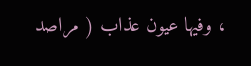، وفيها عيون عذاب ( مراصد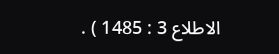الاطلاع 3 : 1485 ) .